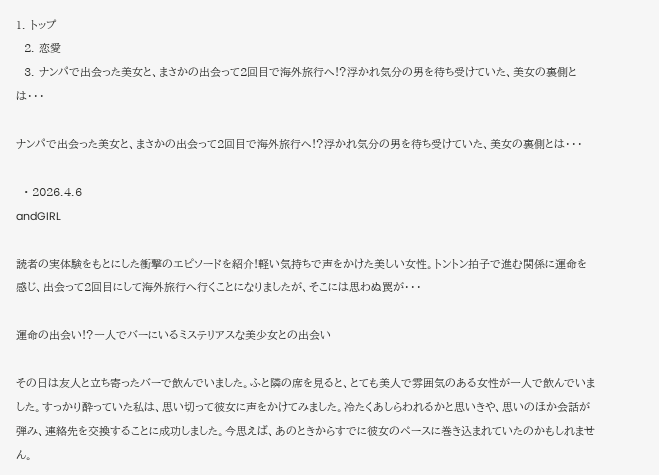1. トップ
  2. 恋愛
  3. ナンパで出会った美女と、まさかの出会って2回目で海外旅行へ!?浮かれ気分の男を待ち受けていた、美女の裏側とは・・・

ナンパで出会った美女と、まさかの出会って2回目で海外旅行へ!?浮かれ気分の男を待ち受けていた、美女の裏側とは・・・

  • 2026.4.6
andGIRL

読者の実体験をもとにした衝撃のエピソードを紹介!軽い気持ちで声をかけた美しい女性。トントン拍子で進む関係に運命を感じ、出会って2回目にして海外旅行へ行くことになりましたが、そこには思わぬ罠が・・・

運命の出会い!?一人でバーにいるミステリアスな美少女との出会い

その日は友人と立ち寄ったバーで飲んでいました。ふと隣の席を見ると、とても美人で雰囲気のある女性が一人で飲んでいました。すっかり酔っていた私は、思い切って彼女に声をかけてみました。冷たくあしらわれるかと思いきや、思いのほか会話が弾み、連絡先を交換することに成功しました。今思えば、あのときからすでに彼女のペースに巻き込まれていたのかもしれません。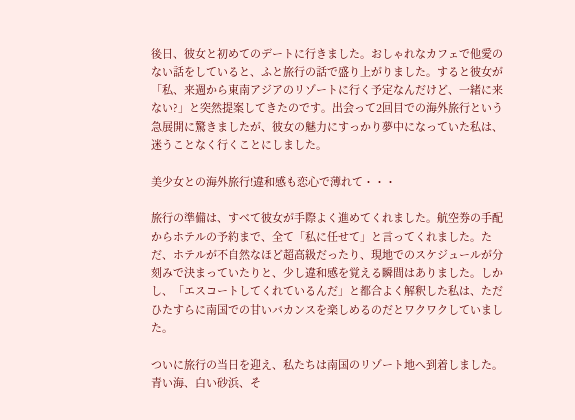後日、彼女と初めてのデートに行きました。おしゃれなカフェで他愛のない話をしていると、ふと旅行の話で盛り上がりました。すると彼女が「私、来週から東南アジアのリゾートに行く予定なんだけど、一緒に来ない?」と突然提案してきたのです。出会って2回目での海外旅行という急展開に驚きましたが、彼女の魅力にすっかり夢中になっていた私は、迷うことなく行くことにしました。

美少女との海外旅行!違和感も恋心で薄れて・・・

旅行の準備は、すべて彼女が手際よく進めてくれました。航空券の手配からホテルの予約まで、全て「私に任せて」と言ってくれました。ただ、ホテルが不自然なほど超高級だったり、現地でのスケジュールが分刻みで決まっていたりと、少し違和感を覚える瞬間はありました。しかし、「エスコートしてくれているんだ」と都合よく解釈した私は、ただひたすらに南国での甘いバカンスを楽しめるのだとワクワクしていました。

ついに旅行の当日を迎え、私たちは南国のリゾート地へ到着しました。青い海、白い砂浜、そ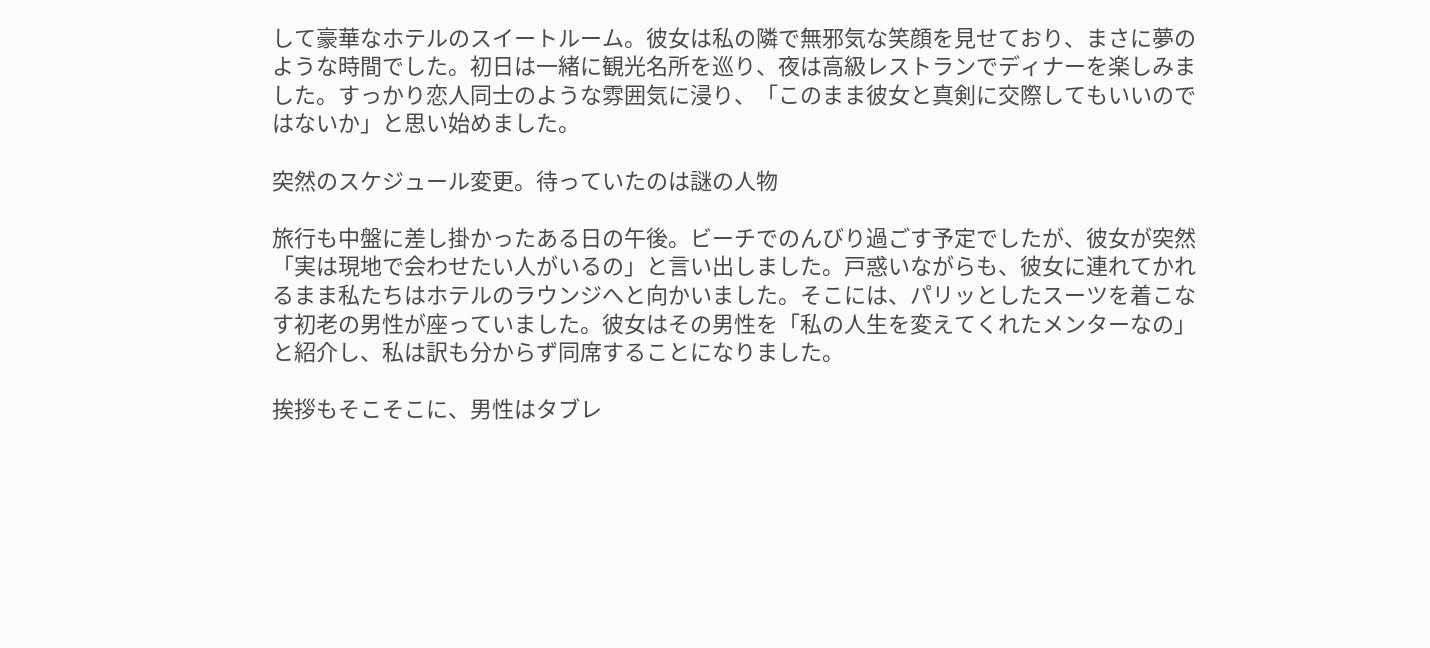して豪華なホテルのスイートルーム。彼女は私の隣で無邪気な笑顔を見せており、まさに夢のような時間でした。初日は一緒に観光名所を巡り、夜は高級レストランでディナーを楽しみました。すっかり恋人同士のような雰囲気に浸り、「このまま彼女と真剣に交際してもいいのではないか」と思い始めました。

突然のスケジュール変更。待っていたのは謎の人物

旅行も中盤に差し掛かったある日の午後。ビーチでのんびり過ごす予定でしたが、彼女が突然「実は現地で会わせたい人がいるの」と言い出しました。戸惑いながらも、彼女に連れてかれるまま私たちはホテルのラウンジへと向かいました。そこには、パリッとしたスーツを着こなす初老の男性が座っていました。彼女はその男性を「私の人生を変えてくれたメンターなの」と紹介し、私は訳も分からず同席することになりました。

挨拶もそこそこに、男性はタブレ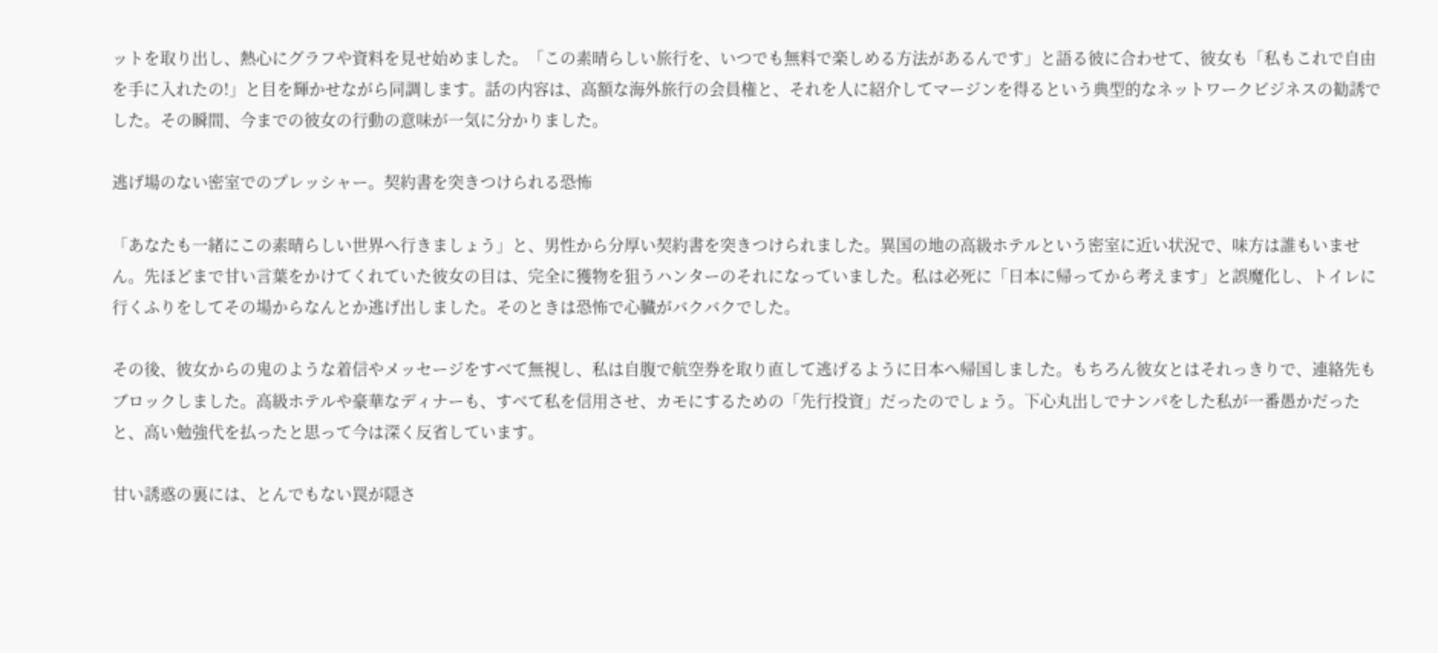ットを取り出し、熱心にグラフや資料を見せ始めました。「この素晴らしい旅行を、いつでも無料で楽しめる方法があるんです」と語る彼に合わせて、彼女も「私もこれで自由を手に入れたの!」と目を輝かせながら同調します。話の内容は、高額な海外旅行の会員権と、それを人に紹介してマージンを得るという典型的なネットワークビジネスの勧誘でした。その瞬間、今までの彼女の行動の意味が一気に分かりました。

逃げ場のない密室でのプレッシャー。契約書を突きつけられる恐怖

「あなたも一緒にこの素晴らしい世界へ行きましょう」と、男性から分厚い契約書を突きつけられました。異国の地の高級ホテルという密室に近い状況で、味方は誰もいません。先ほどまで甘い言葉をかけてくれていた彼女の目は、完全に獲物を狙うハンターのそれになっていました。私は必死に「日本に帰ってから考えます」と誤魔化し、トイレに行くふりをしてその場からなんとか逃げ出しました。そのときは恐怖で心臓がバクバクでした。

その後、彼女からの鬼のような着信やメッセージをすべて無視し、私は自腹で航空券を取り直して逃げるように日本へ帰国しました。もちろん彼女とはそれっきりで、連絡先もブロックしました。高級ホテルや豪華なディナーも、すべて私を信用させ、カモにするための「先行投資」だったのでしょう。下心丸出しでナンパをした私が一番愚かだったと、高い勉強代を払ったと思って今は深く反省しています。

甘い誘惑の裏には、とんでもない罠が隠さ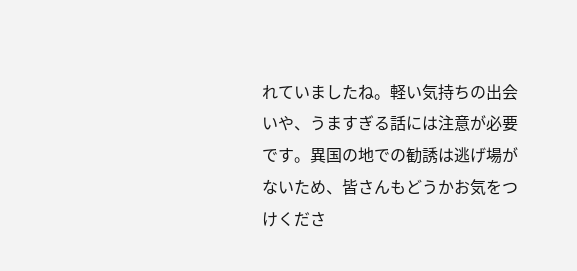れていましたね。軽い気持ちの出会いや、うますぎる話には注意が必要です。異国の地での勧誘は逃げ場がないため、皆さんもどうかお気をつけくださ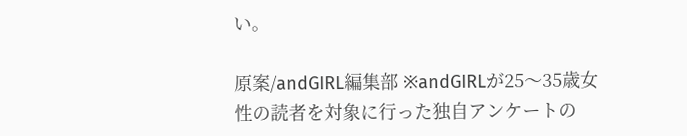い。

原案/andGIRL編集部 ※andGIRLが25〜35歳女性の読者を対象に行った独自アンケートの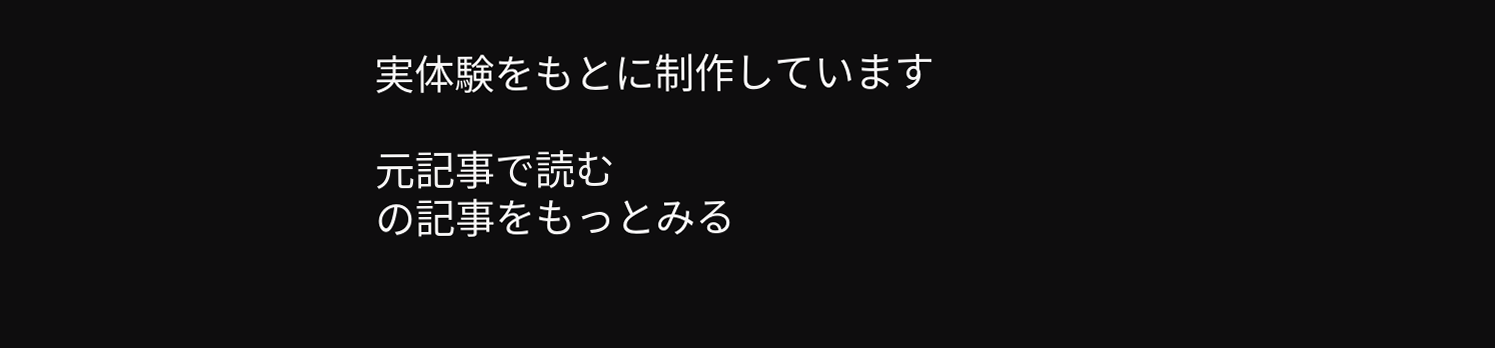実体験をもとに制作しています

元記事で読む
の記事をもっとみる